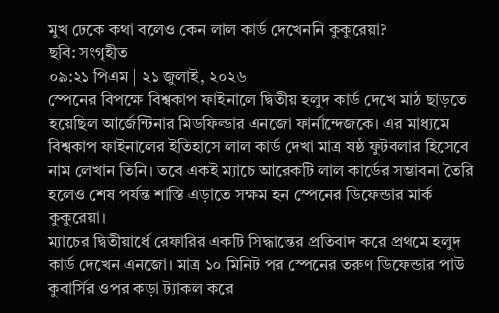মুখ ঢেকে কথা বলেও কেন লাল কার্ড দেখেননি কুকুরেয়া?
ছবি: সংগৃহীত
০৯:২১ পিএম | ২১ জুলাই, ২০২৬
স্পেনের বিপক্ষে বিশ্বকাপ ফাইনালে দ্বিতীয় হলুদ কার্ড দেখে মাঠ ছাড়তে হয়েছিল আর্জেন্টিনার মিডফিল্ডার এনজো ফার্নান্দেজকে। এর মাধ্যমে বিশ্বকাপ ফাইনালের ইতিহাসে লাল কার্ড দেখা মাত্র ষষ্ঠ ফুটবলার হিসেবে নাম লেখান তিনি। তবে একই ম্যাচে আরেকটি লাল কার্ডের সম্ভাবনা তৈরি হলেও শেষ পর্যন্ত শাস্তি এড়াতে সক্ষম হন স্পেনের ডিফেন্ডার মার্ক কুকুরেয়া।
ম্যাচের দ্বিতীয়ার্ধে রেফারির একটি সিদ্ধান্তের প্রতিবাদ করে প্রথমে হলুদ কার্ড দেখেন এনজো। মাত্র ১০ মিনিট পর স্পেনের তরুণ ডিফেন্ডার পাউ কুবার্সির ওপর কড়া ট্যাকল করে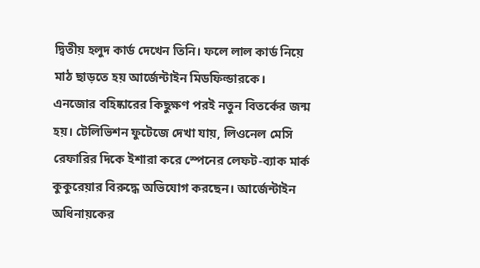দ্বিতীয় হলুদ কার্ড দেখেন তিনি। ফলে লাল কার্ড নিয়ে মাঠ ছাড়তে হয় আর্জেন্টাইন মিডফিল্ডারকে।
এনজোর বহিষ্কারের কিছুক্ষণ পরই নতুন বিতর্কের জন্ম হয়। টেলিভিশন ফুটেজে দেখা যায়, লিওনেল মেসি রেফারির দিকে ইশারা করে স্পেনের লেফট-ব্যাক মার্ক কুকুরেয়ার বিরুদ্ধে অভিযোগ করছেন। আর্জেন্টাইন অধিনায়কের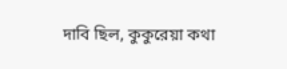দাবি ছিল, কুকুরেয়া কথা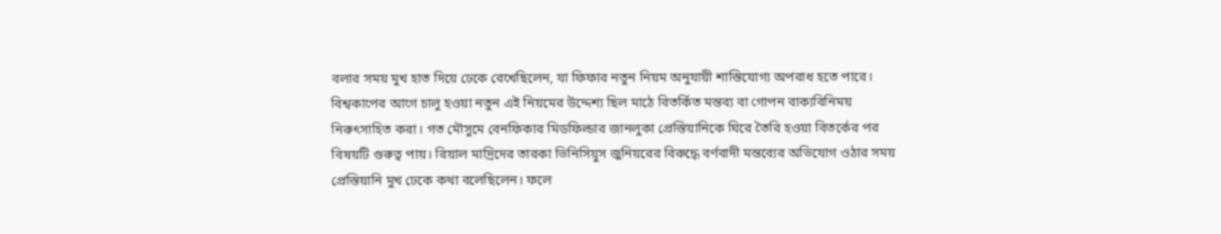বলার সময় মুখ হাত দিয়ে ঢেকে রেখেছিলেন, যা ফিফার নতুন নিয়ম অনুযায়ী শাস্তিযোগ্য অপরাধ হতে পারে।
বিশ্বকাপের আগে চালু হওয়া নতুন এই নিয়মের উদ্দেশ্য ছিল মাঠে বিতর্কিত মন্তব্য বা গোপন বাক্যবিনিময় নিরুৎসাহিত করা। গত মৌসুমে বেনফিকার মিডফিল্ডার জানলুকা প্রেস্তিয়ানিকে ঘিরে তৈরি হওয়া বিতর্কের পর বিষয়টি গুরুত্ব পায়। রিয়াল মাদ্রিদের তারকা ভিনিসিয়ুস জুনিয়রের বিরুদ্ধে বর্ণবাদী মন্তব্যের অভিযোগ ওঠার সময় প্রেস্তিয়ানি মুখ ঢেকে কথা বলেছিলেন। ফলে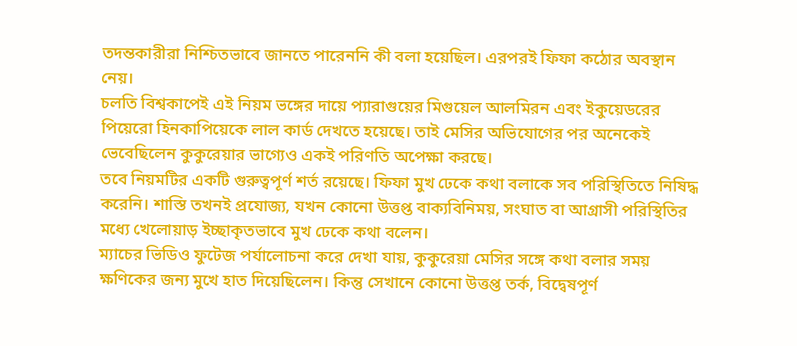তদন্তকারীরা নিশ্চিতভাবে জানতে পারেননি কী বলা হয়েছিল। এরপরই ফিফা কঠোর অবস্থান নেয়।
চলতি বিশ্বকাপেই এই নিয়ম ভঙ্গের দায়ে প্যারাগুয়ের মিগুয়েল আলমিরন এবং ইকুয়েডরের পিয়েরো হিনকাপিয়েকে লাল কার্ড দেখতে হয়েছে। তাই মেসির অভিযোগের পর অনেকেই ভেবেছিলেন কুকুরেয়ার ভাগ্যেও একই পরিণতি অপেক্ষা করছে।
তবে নিয়মটির একটি গুরুত্বপূর্ণ শর্ত রয়েছে। ফিফা মুখ ঢেকে কথা বলাকে সব পরিস্থিতিতে নিষিদ্ধ করেনি। শাস্তি তখনই প্রযোজ্য, যখন কোনো উত্তপ্ত বাক্যবিনিময়, সংঘাত বা আগ্রাসী পরিস্থিতির মধ্যে খেলোয়াড় ইচ্ছাকৃতভাবে মুখ ঢেকে কথা বলেন।
ম্যাচের ভিডিও ফুটেজ পর্যালোচনা করে দেখা যায়, কুকুরেয়া মেসির সঙ্গে কথা বলার সময় ক্ষণিকের জন্য মুখে হাত দিয়েছিলেন। কিন্তু সেখানে কোনো উত্তপ্ত তর্ক, বিদ্বেষপূর্ণ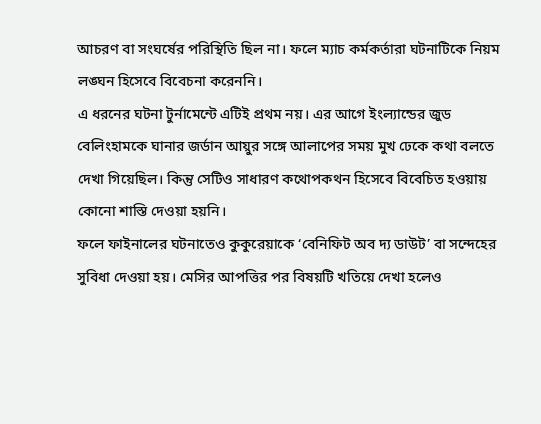আচরণ বা সংঘর্ষের পরিস্থিতি ছিল না। ফলে ম্যাচ কর্মকর্তারা ঘটনাটিকে নিয়ম লঙ্ঘন হিসেবে বিবেচনা করেননি।
এ ধরনের ঘটনা টুর্নামেন্টে এটিই প্রথম নয়। এর আগে ইংল্যান্ডের জুড বেলিংহামকে ঘানার জর্ডান আয়ুর সঙ্গে আলাপের সময় মুখ ঢেকে কথা বলতে দেখা গিয়েছিল। কিন্তু সেটিও সাধারণ কথোপকথন হিসেবে বিবেচিত হওয়ায় কোনো শাস্তি দেওয়া হয়নি।
ফলে ফাইনালের ঘটনাতেও কুকুরেয়াকে ‘বেনিফিট অব দ্য ডাউট’ বা সন্দেহের সুবিধা দেওয়া হয়। মেসির আপত্তির পর বিষয়টি খতিয়ে দেখা হলেও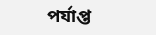পর্যাপ্ত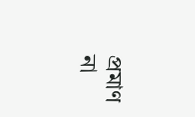প্রমাণ না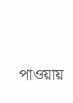পাওয়ায়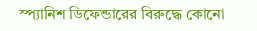স্প্যানিশ ডিফেন্ডারের বিরুদ্ধে কোনো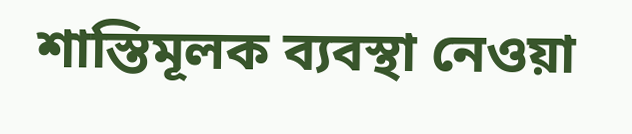শাস্তিমূলক ব্যবস্থা নেওয়া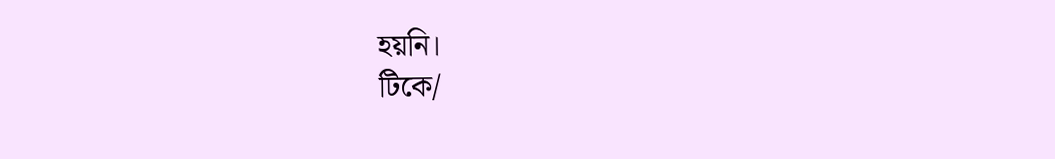হয়নি।
টিকে/